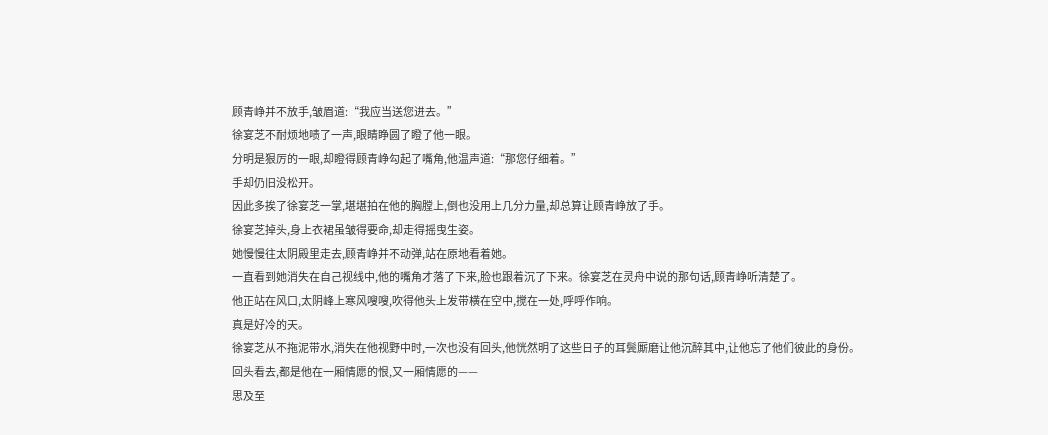顾青峥并不放手,皱眉道:“我应当送您进去。”
徐宴芝不耐烦地啧了一声,眼睛睁圆了瞪了他一眼。
分明是狠厉的一眼,却瞪得顾青峥勾起了嘴角,他温声道:“那您仔细着。”
手却仍旧没松开。
因此多挨了徐宴芝一掌,堪堪拍在他的胸膛上,倒也没用上几分力量,却总算让顾青峥放了手。
徐宴芝掉头,身上衣裙虽皱得要命,却走得摇曳生姿。
她慢慢往太阴殿里走去,顾青峥并不动弹,站在原地看着她。
一直看到她消失在自己视线中,他的嘴角才落了下来,脸也跟着沉了下来。徐宴芝在灵舟中说的那句话,顾青峥听清楚了。
他正站在风口,太阴峰上寒风嗖嗖,吹得他头上发带横在空中,搅在一处,呼呼作响。
真是好冷的天。
徐宴芝从不拖泥带水,消失在他视野中时,一次也没有回头,他恍然明了这些日子的耳鬓厮磨让他沉醉其中,让他忘了他们彼此的身份。
回头看去,都是他在一厢情愿的恨,又一厢情愿的——
思及至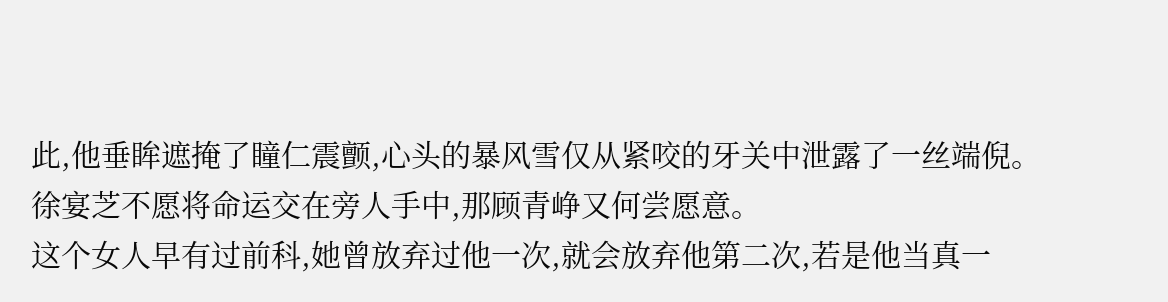此,他垂眸遮掩了瞳仁震颤,心头的暴风雪仅从紧咬的牙关中泄露了一丝端倪。
徐宴芝不愿将命运交在旁人手中,那顾青峥又何尝愿意。
这个女人早有过前科,她曾放弃过他一次,就会放弃他第二次,若是他当真一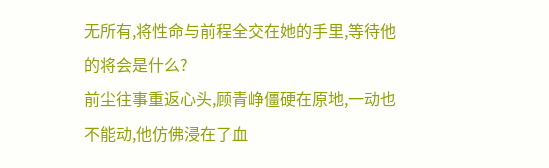无所有,将性命与前程全交在她的手里,等待他的将会是什么?
前尘往事重返心头,顾青峥僵硬在原地,一动也不能动,他仿佛浸在了血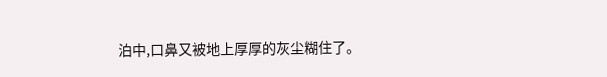泊中,口鼻又被地上厚厚的灰尘糊住了。